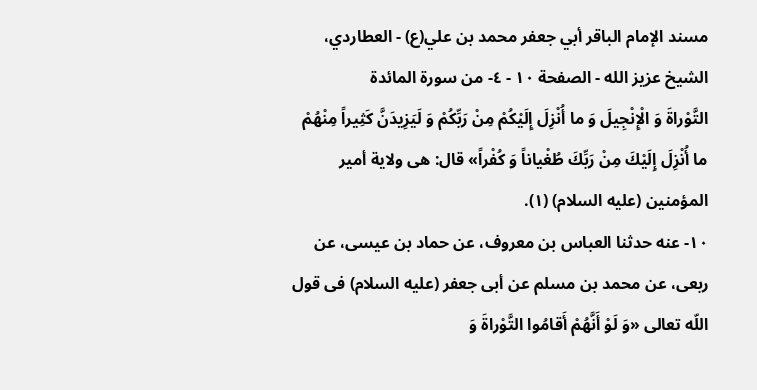مسند الإمام الباقر أبي جعفر محمد بن علي(ع) - العطاردي، الشيخ عزيز الله - الصفحة ١٠ - ٤- من سورة المائدة
التَّوْراةَ وَ الْإِنْجِيلَ وَ ما أُنْزِلَ إِلَيْكُمْ مِنْ رَبِّكُمْ وَ لَيَزِيدَنَّ كَثِيراً مِنْهُمْ ما أُنْزِلَ إِلَيْكَ مِنْ رَبِّكَ طُغْياناً وَ كُفْراً» قال: هى ولاية أمير المؤمنين (عليه السلام) (١).
١٠- عنه حدثنا العباس بن معروف، عن حماد بن عيسى، عن ربعى، عن محمد بن مسلم عن أبى جعفر (عليه السلام) فى قول اللّه تعالى «وَ لَوْ أَنَّهُمْ أَقامُوا التَّوْراةَ وَ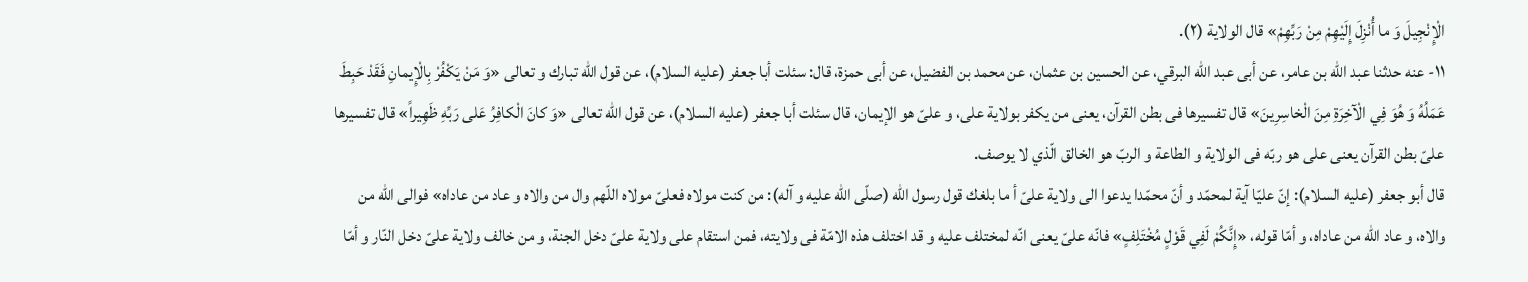الْإِنْجِيلَ وَ ما أُنْزِلَ إِلَيْهِمْ مِنْ رَبِّهِمْ» قال الولاية (٢).
١١- عنه حدثنا عبد اللّه بن عامر، عن أبى عبد اللّه البرقي، عن الحسين بن عثمان، عن محمد بن الفضيل، عن أبى حمزة، قال: سئلت أبا جعفر (عليه السلام)، عن قول اللّه تبارك و تعالى «وَ مَنْ يَكْفُرْ بِالْإِيمانِ فَقَدْ حَبِطَ عَمَلُهُ وَ هُوَ فِي الْآخِرَةِ مِنَ الْخاسِرِينَ» قال تفسيرها فى بطن القرآن، يعنى من يكفر بولاية على، و علىّ هو الإيمان، قال سئلت أبا جعفر (عليه السلام)، عن قول اللّه تعالى «وَ كانَ الْكافِرُ عَلى رَبِّهِ ظَهِيراً» قال تفسيرها علىّ بطن القرآن يعنى على هو ربّه فى الولاية و الطاعة و الربّ هو الخالق الّذي لا يوصف.
قال أبو جعفر (عليه السلام): إنّ عليّا آية لمحمّد و أنّ محمّدا يدعوا الى ولاية علىّ أ ما بلغك قول رسول اللّه (صلّى اللّه عليه و آله): من كنت مولاه فعلىّ مولاه اللّهم وال من والاه و عاد من عاداه» فوالى اللّه من والاه، و عاد اللّه من عاداه، و أمّا قوله، «إِنَّكُمْ لَفِي قَوْلٍ مُخْتَلِفٍ» فانّه علىّ يعنى انّه لمختلف عليه و قد اختلف هذه الامّة فى ولايته، فمن استقام على ولاية علىّ دخل الجنة، و من خالف ولاية علىّ دخل النّار و أمّا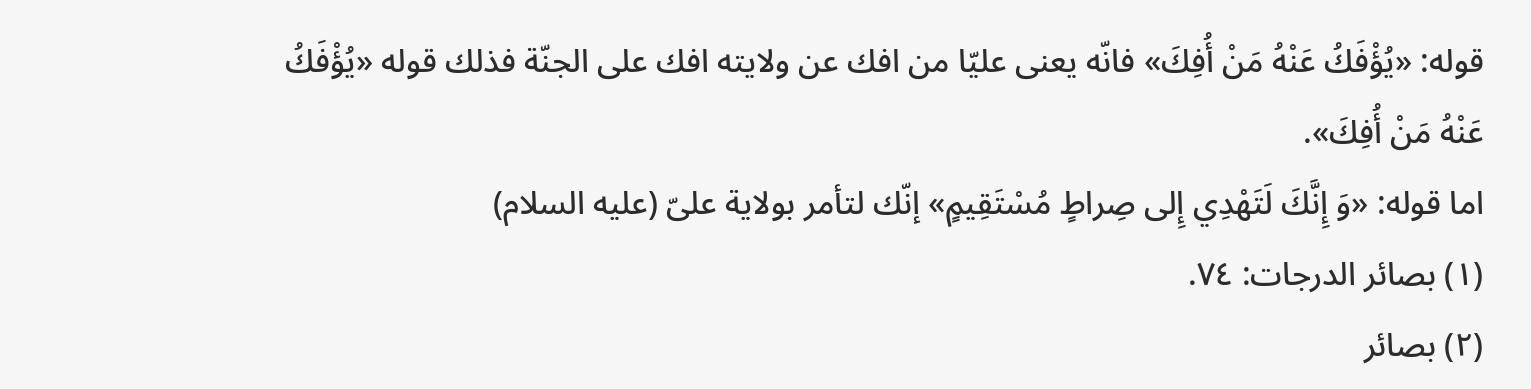قوله: «يُؤْفَكُ عَنْهُ مَنْ أُفِكَ» فانّه يعنى عليّا من افك عن ولايته افك على الجنّة فذلك قوله «يُؤْفَكُ عَنْهُ مَنْ أُفِكَ».
اما قوله: «وَ إِنَّكَ لَتَهْدِي إِلى صِراطٍ مُسْتَقِيمٍ» إنّك لتأمر بولاية علىّ (عليه السلام)
(١) بصائر الدرجات: ٧٤.
(٢) بصائر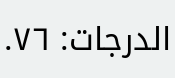الدرجات: ٧٦.